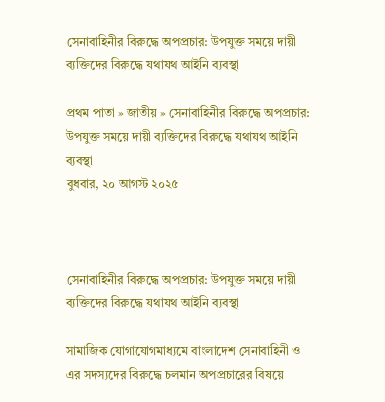সেনাবাহিনীর বিরুদ্ধে অপপ্রচার: উপযুক্ত সময়ে দায়ী ব্যক্তিদের বিরুদ্ধে যথাযথ আইনি ব্যবস্থা

প্রথম পাতা » জাতীয় » সেনাবাহিনীর বিরুদ্ধে অপপ্রচার: উপযুক্ত সময়ে দায়ী ব্যক্তিদের বিরুদ্ধে যথাযথ আইনি ব্যবস্থা
বুধবার, ২০ আগস্ট ২০২৫



সেনাবাহিনীর বিরুদ্ধে অপপ্রচার: উপযুক্ত সময়ে দায়ী ব্যক্তিদের বিরুদ্ধে যথাযথ আইনি ব্যবস্থা

সামাজিক যোগাযোগমাধ্যমে বাংলাদেশ সেনাবাহিনী ও এর সদস্যদের বিরুদ্ধে চলমান অপপ্রচারের বিষয়ে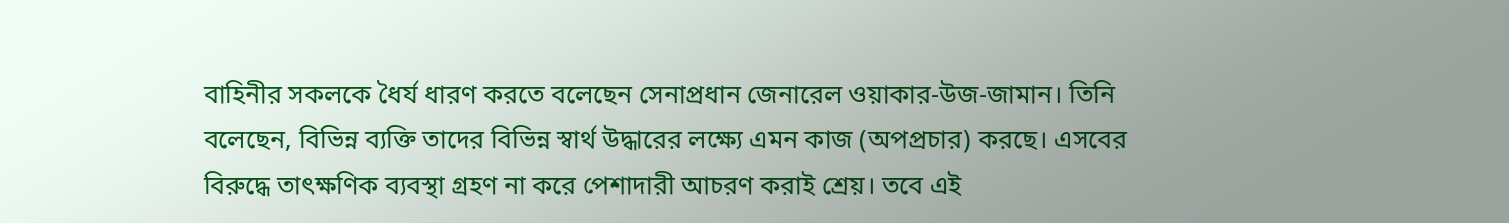বাহিনীর সকলকে ধৈর্য ধারণ করতে বলেছেন সেনাপ্রধান জেনারেল ওয়াকার-উজ-জামান। তিনি বলেছেন, বিভিন্ন ব্যক্তি তাদের বিভিন্ন স্বার্থ উদ্ধারের লক্ষ্যে এমন কাজ (অপপ্রচার) করছে। এসবের বিরুদ্ধে তাৎক্ষণিক ব্যবস্থা গ্রহণ না করে পেশাদারী আচরণ করাই শ্রেয়। তবে এই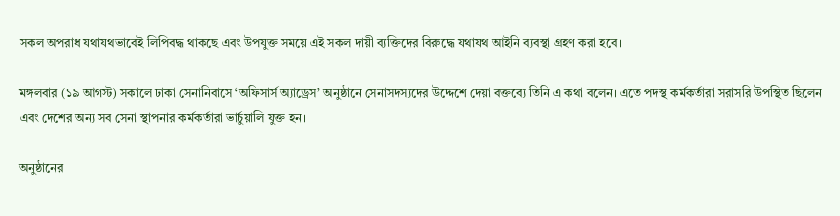সকল অপরাধ যথাযথভাবেই লিপিবদ্ধ থাকছে এবং উপযুক্ত সময়ে এই সকল দায়ী ব্যক্তিদের বিরুদ্ধে যথাযথ আইনি ব্যবস্থা গ্রহণ করা হবে।

মঙ্গলবার (১৯ আগস্ট) সকালে ঢাকা সেনানিবাসে ‘অফিসার্স অ্যাড্রেস’ অনুষ্ঠানে সেনাসদস্যদের উদ্দেশে দেয়া বক্তব্যে তিনি এ কথা বলেন। এতে পদস্থ কর্মকর্তারা সরাসরি উপস্থিত ছিলেন এবং দেশের অন্য সব সেনা স্থাপনার কর্মকর্তারা ভার্চুয়ালি যুক্ত হন।

অনুষ্ঠানের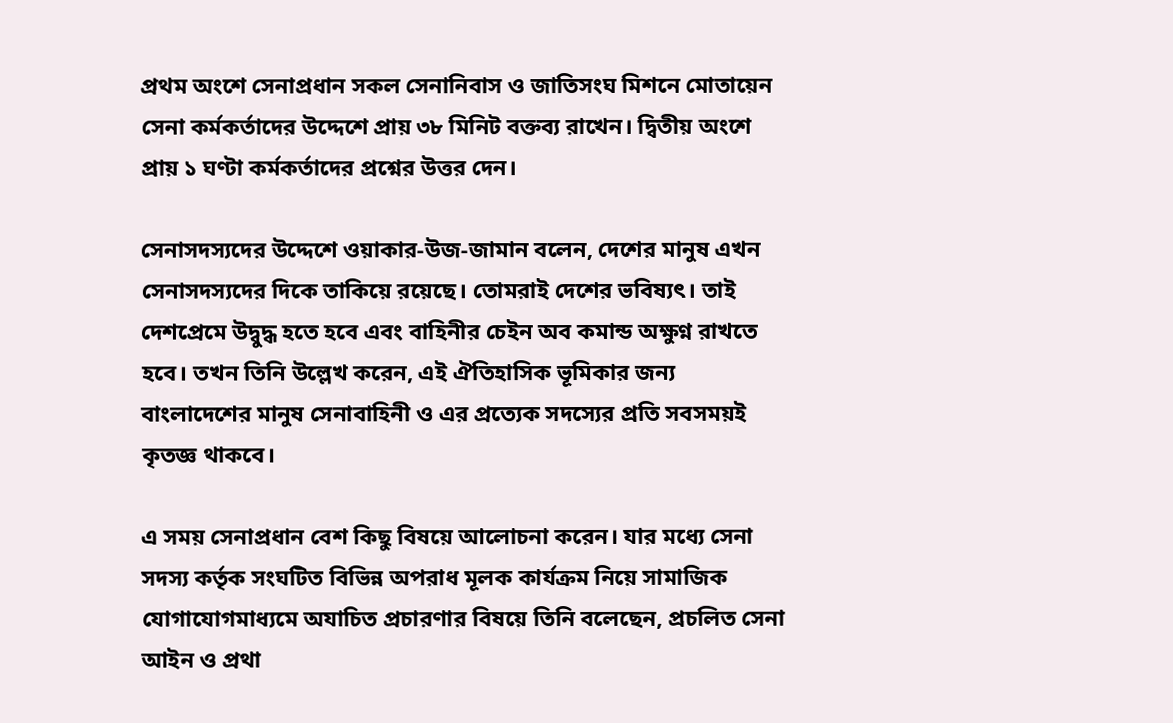প্রথম অংশে সেনাপ্রধান সকল সেনানিবাস ও জাতিসংঘ মিশনে মোতায়েন সেনা কর্মকর্তাদের উদ্দেশে প্রায় ৩৮ মিনিট বক্তব্য রাখেন। দ্বিতীয় অংশে প্রায় ১ ঘণ্টা কর্মকর্তাদের প্রশ্নের উত্তর দেন।

সেনাসদস্যদের উদ্দেশে ওয়াকার-উজ-জামান বলেন, দেশের মানুষ এখন সেনাসদস্যদের দিকে তাকিয়ে রয়েছে। তোমরাই দেশের ভবিষ্যৎ। তাই দেশপ্রেমে উদ্বুদ্ধ হতে হবে এবং বাহিনীর চেইন অব কমান্ড অক্ষুণ্ন রাখতে হবে। তখন তিনি উল্লেখ করেন, এই ঐতিহাসিক ভূমিকার জন্য বাংলাদেশের মানুষ সেনাবাহিনী ও এর প্রত্যেক সদস্যের প্রতি সবসময়ই কৃতজ্ঞ থাকবে।

এ সময় সেনাপ্রধান বেশ কিছু বিষয়ে আলোচনা করেন। যার মধ্যে সেনা সদস্য কর্তৃক সংঘটিত বিভিন্ন অপরাধ মূলক কার্যক্রম নিয়ে সামাজিক যোগাযোগমাধ্যমে অযাচিত প্রচারণার বিষয়ে তিনি বলেছেন, প্রচলিত সেনা আইন ও প্রথা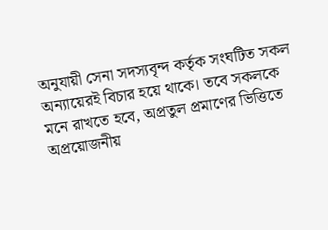অনুযায়ী সেনা সদস্যবৃন্দ কর্তৃক সংঘটিত সকল অন্যায়েরই বিচার হয়ে থাকে। তবে সকলকে মনে রাখতে হবে, অপ্রতুল প্রমাণের ভিত্তিতে অপ্রয়োজনীয়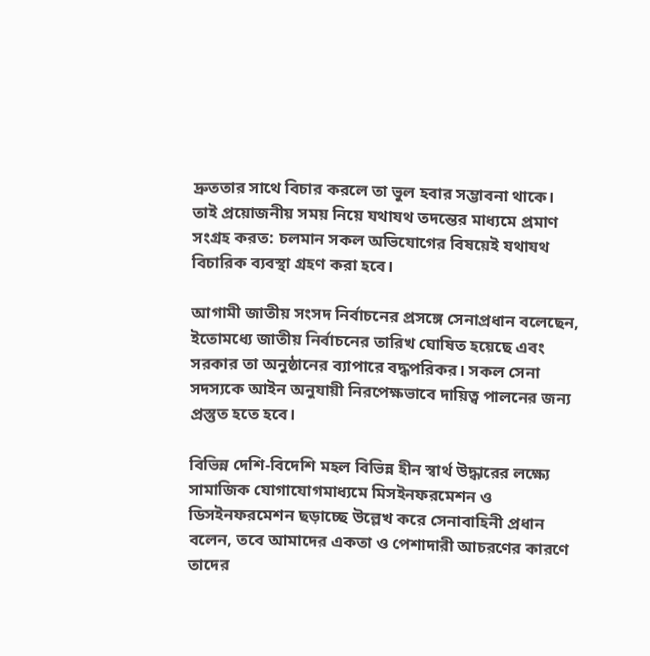দ্রুততার সাথে বিচার করলে তা ভুল হবার সম্ভাবনা থাকে। তাই প্রয়োজনীয় সময় নিয়ে যথাযথ তদন্তের মাধ্যমে প্রমাণ সংগ্রহ করত: চলমান সকল অভিযোগের বিষয়েই যথাযথ বিচারিক ব্যবস্থা গ্রহণ করা হবে।

আগামী জাতীয় সংসদ নির্বাচনের প্রসঙ্গে সেনাপ্রধান বলেছেন, ইতোমধ্যে জাতীয় নির্বাচনের তারিখ ঘোষিত হয়েছে এবং সরকার তা অনুষ্ঠানের ব্যাপারে বদ্ধপরিকর। সকল সেনা সদস্যকে আইন অনুযায়ী নিরপেক্ষভাবে দায়িত্ব পালনের জন্য প্রস্তুত হতে হবে।

বিভিন্ন দেশি-বিদেশি মহল বিভিন্ন হীন স্বার্থ উদ্ধারের লক্ষ্যে সামাজিক যোগাযোগমাধ্যমে মিসইনফরমেশন ও ডিসইনফরমেশন ছড়াচ্ছে উল্লেখ করে সেনাবাহিনী প্রধান বলেন, তবে আমাদের একতা ও পেশাদারী আচরণের কারণে তাদের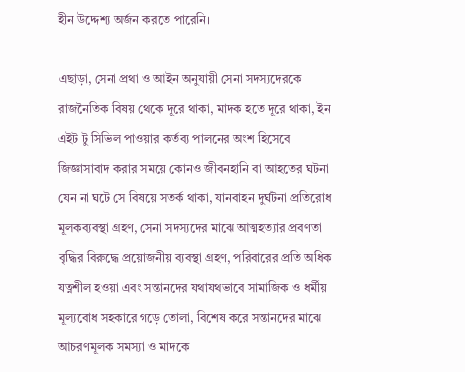হীন উদ্দেশ্য অর্জন করতে পারেনি।

এছাড়া, সেনা প্রথা ও আইন অনুযায়ী সেনা সদস্যদেরকে রাজনৈতিক বিষয় থেকে দূরে থাকা, মাদক হতে দূরে থাকা, ইন এইট টু সিভিল পাওয়ার কর্তব্য পালনের অংশ হিসেবে জিজ্ঞাসাবাদ করার সময়ে কোনও জীবনহানি বা আহতের ঘটনা যেন না ঘটে সে বিষয়ে সতর্ক থাকা, যানবাহন দুর্ঘটনা প্রতিরোধ মূলকব্যবস্থা গ্রহণ, সেনা সদস্যদের মাঝে আত্মহত্যার প্রবণতা বৃদ্ধির বিরুদ্ধে প্রয়োজনীয় ব্যবস্থা গ্রহণ, পরিবারের প্রতি অধিক যত্নশীল হওয়া এবং সন্তানদের যথাযথভাবে সামাজিক ও ধর্মীয় মূল্যবোধ সহকারে গড়ে তোলা, বিশেষ করে সন্তানদের মাঝে আচরণমূলক সমস্যা ও মাদকে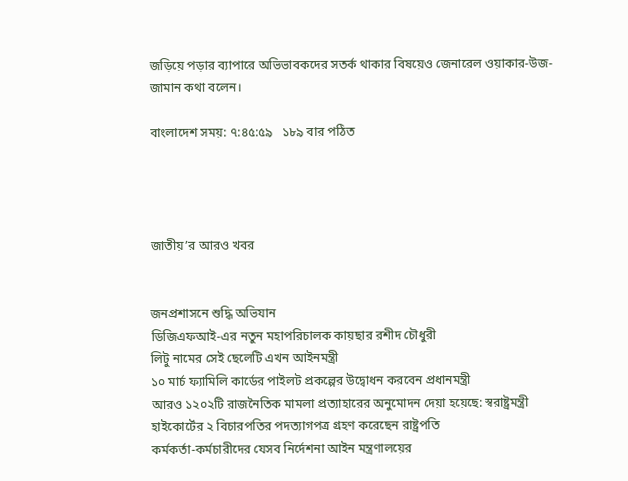জড়িয়ে পড়ার ব্যাপারে অভিভাবকদের সতর্ক থাকার বিষয়েও জেনারেল ওয়াকার-উজ-জামান কথা বলেন।

বাংলাদেশ সময়: ৭:৪৫:৫৯   ১৮৯ বার পঠিত




জাতীয়’র আরও খবর


জনপ্রশাসনে শুদ্ধি অভিযান
ডিজিএফআই-এর নতুন মহাপরিচালক কায়ছার রশীদ চৌধুরী
লিটু নামের সেই ছেলেটি এখন আইনমন্ত্রী
১০ মার্চ ফ্যামিলি কার্ডের পাইলট প্রকল্পের উদ্বোধন করবেন প্রধানমন্ত্রী
আরও ১২০২টি রাজনৈতিক মামলা প্রত্যাহারের অনুমোদন দেয়া হয়েছে: স্বরাষ্ট্রমন্ত্রী
হাইকোর্টের ২ বিচারপতির পদত্যাগপত্র গ্রহণ করেছেন রাষ্ট্রপতি
কর্মকর্তা-কর্মচারীদের যেসব নির্দেশনা আইন মন্ত্রণালয়ের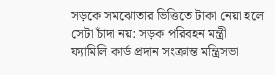সড়কে সমঝোতার ভিত্তিতে টাকা নেয়া হলে সেটা চাঁদা নয়: সড়ক পরিবহন মন্ত্রী
ফ্যামিলি কার্ড প্রদান সংক্রান্ত মন্ত্রিসভা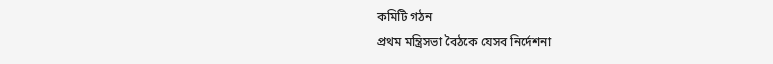কমিটি গঠন
প্রথম মন্ত্রিসভা বৈঠকে যেসব নির্দেশনা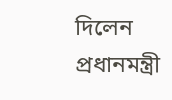দিলেন প্রধানমন্ত্রী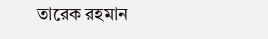তারেক রহমান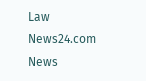Law News24.com News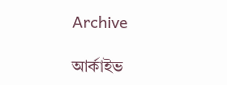Archive

আর্কাইভ